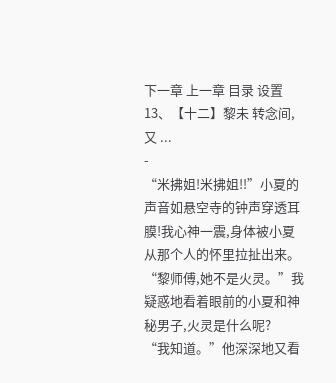下一章 上一章 目录 设置
13、【十二】黎未 转念间,又 ...
-
“米拂姐!米拂姐!!”小夏的声音如悬空寺的钟声穿透耳膜!我心神一震,身体被小夏从那个人的怀里拉扯出来。
“黎师傅,她不是火灵。”我疑惑地看着眼前的小夏和神秘男子,火灵是什么呢?
“我知道。”他深深地又看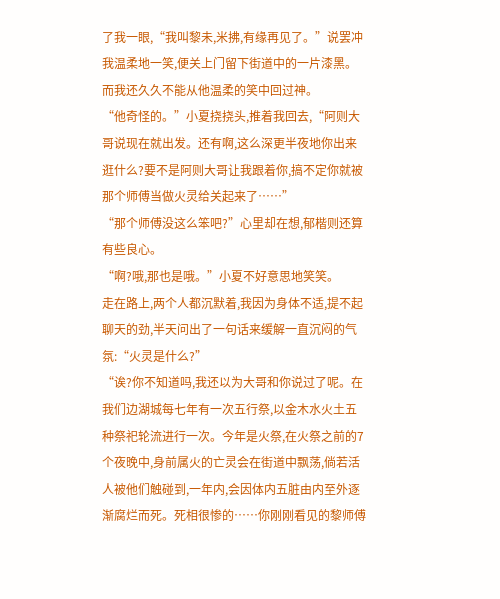了我一眼,“我叫黎未,米拂,有缘再见了。”说罢冲我温柔地一笑,便关上门留下街道中的一片漆黑。而我还久久不能从他温柔的笑中回过神。
“他奇怪的。”小夏挠挠头,推着我回去,“阿则大哥说现在就出发。还有啊,这么深更半夜地你出来逛什么?要不是阿则大哥让我跟着你,搞不定你就被那个师傅当做火灵给关起来了……”
“那个师傅没这么笨吧?”心里却在想,郁楷则还算有些良心。
“啊?哦,那也是哦。”小夏不好意思地笑笑。
走在路上,两个人都沉默着,我因为身体不适,提不起聊天的劲,半天问出了一句话来缓解一直沉闷的气氛:“火灵是什么?”
“诶?你不知道吗,我还以为大哥和你说过了呢。在我们边湖城每七年有一次五行祭,以金木水火土五种祭祀轮流进行一次。今年是火祭,在火祭之前的7个夜晚中,身前属火的亡灵会在街道中飘荡,倘若活人被他们触碰到,一年内,会因体内五脏由内至外逐渐腐烂而死。死相很惨的……你刚刚看见的黎师傅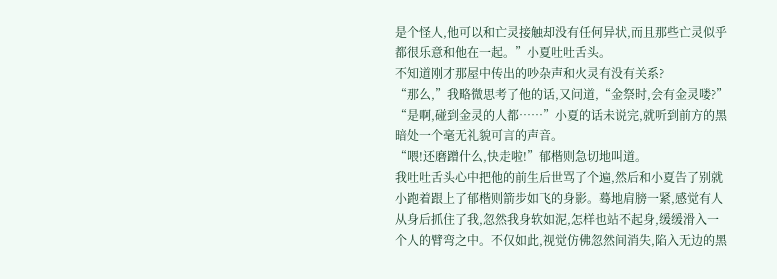是个怪人,他可以和亡灵接触却没有任何异状,而且那些亡灵似乎都很乐意和他在一起。”小夏吐吐舌头。
不知道刚才那屋中传出的吵杂声和火灵有没有关系?
“那么,”我略微思考了他的话,又问道,“金祭时,会有金灵喽?”
“是啊,碰到金灵的人都……”小夏的话未说完,就听到前方的黑暗处一个毫无礼貌可言的声音。
“喂!还磨蹭什么,快走啦!”郁楷则急切地叫道。
我吐吐舌头心中把他的前生后世骂了个遍,然后和小夏告了别就小跑着跟上了郁楷则箭步如飞的身影。蓦地肩膀一紧,感觉有人从身后抓住了我,忽然我身软如泥,怎样也站不起身,缓缓滑入一个人的臂弯之中。不仅如此,视觉仿佛忽然间消失,陷入无边的黑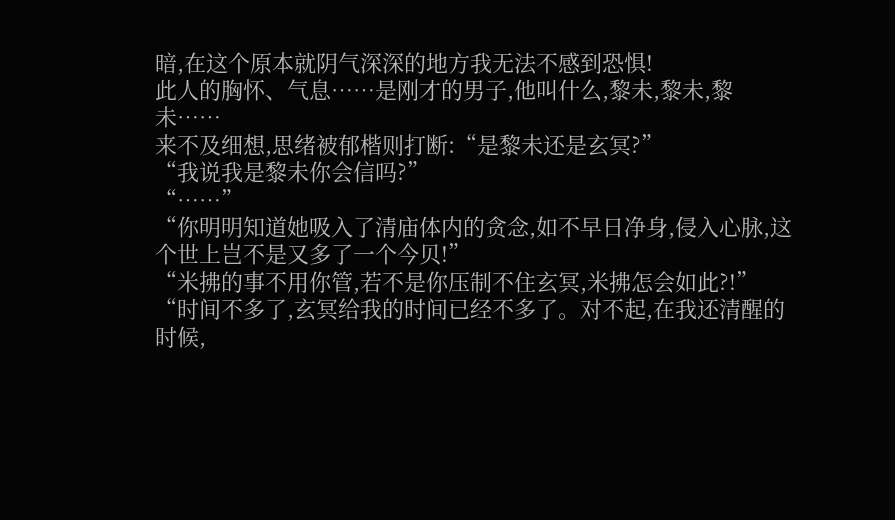暗,在这个原本就阴气深深的地方我无法不感到恐惧!
此人的胸怀、气息……是刚才的男子,他叫什么,黎未,黎未,黎未……
来不及细想,思绪被郁楷则打断:“是黎未还是玄冥?”
“我说我是黎未你会信吗?”
“……”
“你明明知道她吸入了清庙体内的贪念,如不早日净身,侵入心脉,这个世上岂不是又多了一个今贝!”
“米拂的事不用你管,若不是你压制不住玄冥,米拂怎会如此?!”
“时间不多了,玄冥给我的时间已经不多了。对不起,在我还清醒的时候,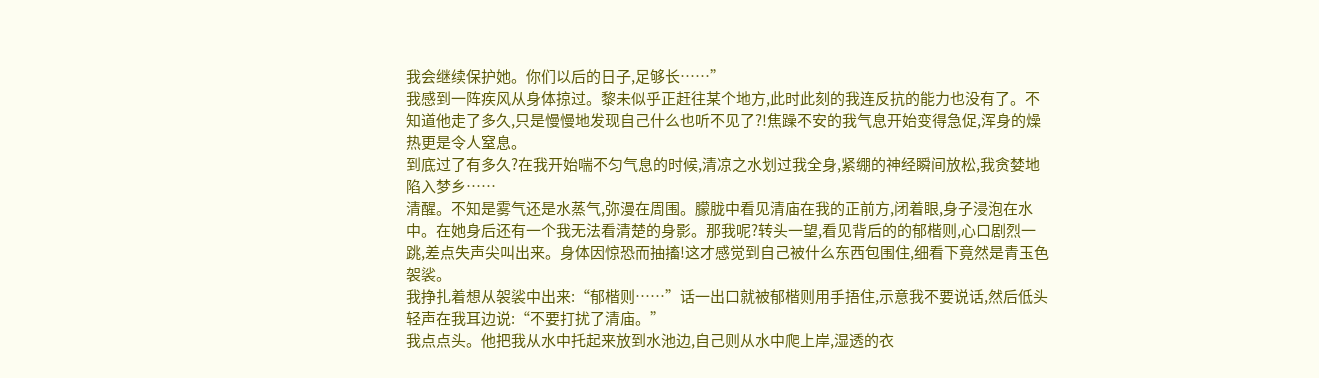我会继续保护她。你们以后的日子,足够长……”
我感到一阵疾风从身体掠过。黎未似乎正赶往某个地方,此时此刻的我连反抗的能力也没有了。不知道他走了多久,只是慢慢地发现自己什么也听不见了?!焦躁不安的我气息开始变得急促,浑身的燥热更是令人窒息。
到底过了有多久?在我开始喘不匀气息的时候,清凉之水划过我全身,紧绷的神经瞬间放松,我贪婪地陷入梦乡……
清醒。不知是雾气还是水蒸气,弥漫在周围。朦胧中看见清庙在我的正前方,闭着眼,身子浸泡在水中。在她身后还有一个我无法看清楚的身影。那我呢?转头一望,看见背后的的郁楷则,心口剧烈一跳,差点失声尖叫出来。身体因惊恐而抽搐!这才感觉到自己被什么东西包围住,细看下竟然是青玉色袈裟。
我挣扎着想从袈裟中出来:“郁楷则……”话一出口就被郁楷则用手捂住,示意我不要说话,然后低头轻声在我耳边说:“不要打扰了清庙。”
我点点头。他把我从水中托起来放到水池边,自己则从水中爬上岸,湿透的衣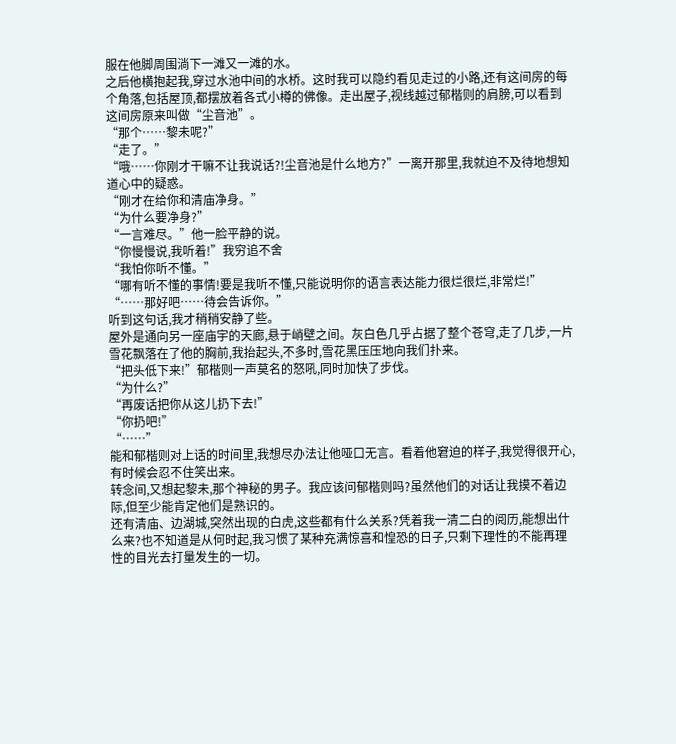服在他脚周围淌下一滩又一滩的水。
之后他横抱起我,穿过水池中间的水桥。这时我可以隐约看见走过的小路,还有这间房的每个角落,包括屋顶,都摆放着各式小樽的佛像。走出屋子,视线越过郁楷则的肩膀,可以看到这间房原来叫做“尘音池”。
“那个……黎未呢?”
“走了。”
“哦……你刚才干嘛不让我说话?!尘音池是什么地方?”一离开那里,我就迫不及待地想知道心中的疑惑。
“刚才在给你和清庙净身。”
“为什么要净身?”
“一言难尽。”他一脸平静的说。
“你慢慢说,我听着!”我穷追不舍
“我怕你听不懂。”
“哪有听不懂的事情!要是我听不懂,只能说明你的语言表达能力很烂很烂,非常烂!”
“……那好吧……待会告诉你。”
听到这句话,我才稍稍安静了些。
屋外是通向另一座庙宇的天廊,悬于峭壁之间。灰白色几乎占据了整个苍穹,走了几步,一片雪花飘落在了他的胸前,我抬起头,不多时,雪花黑压压地向我们扑来。
“把头低下来!”郁楷则一声莫名的怒吼,同时加快了步伐。
“为什么?”
“再废话把你从这儿扔下去!”
“你扔吧!”
“……”
能和郁楷则对上话的时间里,我想尽办法让他哑口无言。看着他窘迫的样子,我觉得很开心,有时候会忍不住笑出来。
转念间,又想起黎未,那个神秘的男子。我应该问郁楷则吗?虽然他们的对话让我摸不着边际,但至少能肯定他们是熟识的。
还有清庙、边湖城,突然出现的白虎,这些都有什么关系?凭着我一清二白的阅历,能想出什么来?也不知道是从何时起,我习惯了某种充满惊喜和惶恐的日子,只剩下理性的不能再理性的目光去打量发生的一切。